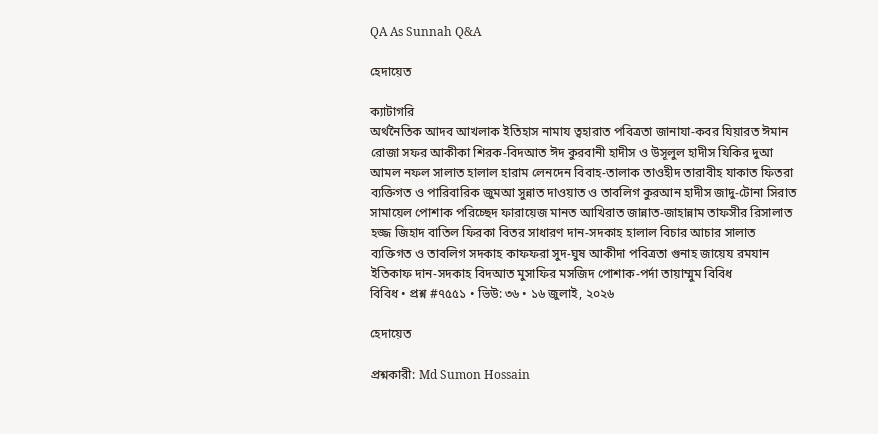QA As Sunnah Q&A

হেদায়েত

ক্যাটাগরি
অর্থনৈতিক আদব আখলাক ইতিহাস নামায ত্বহারাত পবিত্রতা জানাযা-কবর যিয়ারত ঈমান রোজা সফর আকীকা শিরক-বিদআত ঈদ কুরবানী হাদীস ও উসূলুল হাদীস যিকির দুআ আমল নফল সালাত হালাল হারাম লেনদেন বিবাহ-তালাক তাওহীদ তারাবীহ যাকাত ফিতরা ব্যক্তিগত ও পারিবারিক জুমআ সুন্নাত দাওয়াত ও তাবলিগ কুরআন হাদীস জাদু-টোনা সিরাত সামায়েল পোশাক পরিচ্ছেদ ফারায়েজ মানত আখিরাত জান্নাত-জাহান্নাম তাফসীর রিসালাত হজ্জ জিহাদ বাতিল ফিরকা বিতর সাধারণ দান-সদকাহ হালাল বিচার আচার সালাত ব্যক্তিগত ও তাবলিগ সদকাহ কাফফরা সুদ-ঘুষ আকীদা পবিত্রতা গুনাহ জায়েয রমযান ইতিকাফ দান-সদকাহ বিদআত মুসাফির মসজিদ পোশাক-পর্দা তায়াম্মুম বিবিধ
বিবিধ • প্রশ্ন #৭৫৫১ • ভিউ: ৩৬ • ১৬ জুলাই, ২০২৬

হেদায়েত

প্রশ্নকারী: Md Sumon Hossain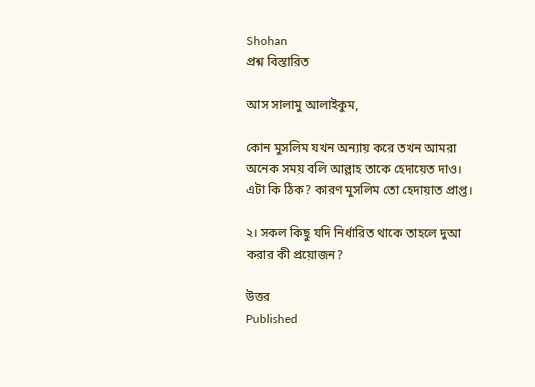Shohan
প্রশ্ন বিস্তারিত

আস সালামু আলাইকুম,

কোন মুসলিম যখন অন্যায় করে তখন আমরা অনেক সময় বলি আল্লাহ তাকে হেদায়েত দাও। এটা কি ঠিক? কারণ মুসলিম তো হেদায়াত প্রাপ্ত।

২। সকল কিছু যদি নির্ধারিত থাকে তাহলে দুআ করার কী প্রয়োজন?

উত্তর
Published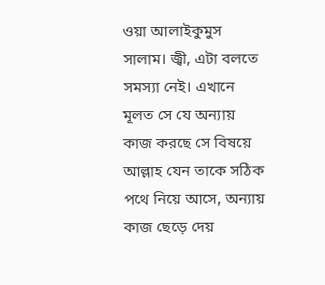ওয়া আলাইকুমুস সালাম। জ্বী, এটা বলতে সমস্যা নেই। এখানে মূলত সে যে অন্যায় কাজ করছে সে বিষয়ে আল্লাহ যেন তাকে সঠিক পথে নিয়ে আসে, অন্যায় কাজ ছেড়ে দেয়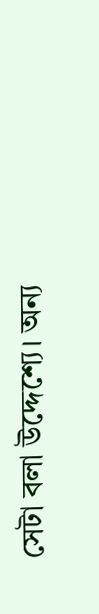সেটা বলা উদ্দেশ্যে। অন্য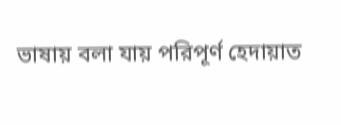ভাষায় বলা যায় পরিপূর্ণ হেদায়াত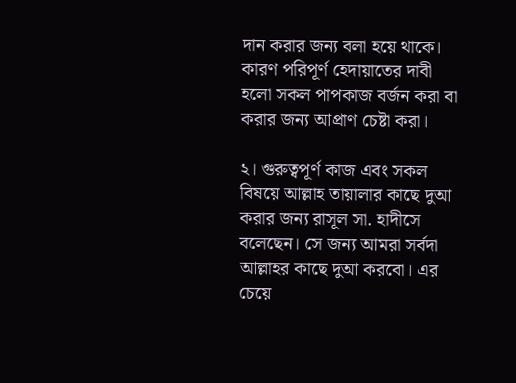দান করার জন্য বলা হয়ে থাকে। কারণ পরিপূর্ণ হেদায়াতের দাবী হলো সকল পাপকাজ বর্জন করা বা  করার জন্য আপ্রাণ চেষ্টা করা।

২। গুরুত্বপূর্ণ কাজ এবং সকল বিষয়ে আল্লাহ তায়ালার কাছে দুআ করার জন্য রাসূল সা. হাদীসে বলেছেন। সে জন্য আমরা সর্বদা আল্লাহর কাছে দুআ করবো। এর চেয়ে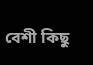বেশী কিছু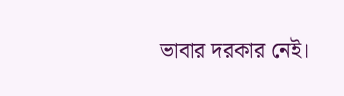ভাবার দরকার নেই।